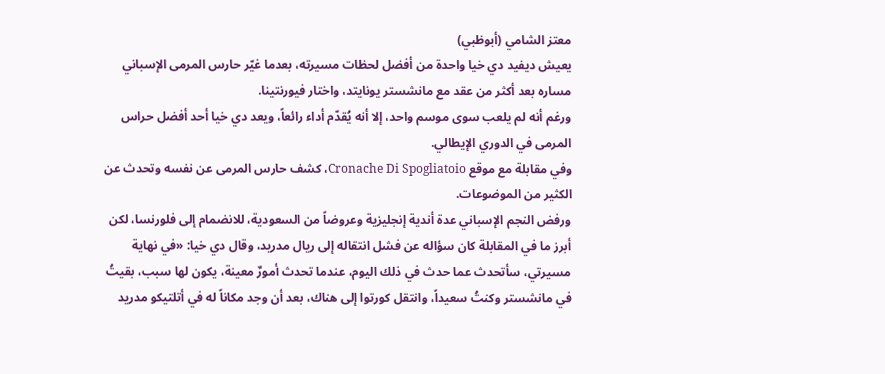معتز الشامي (أبوظبي)
يعيش ديفيد دي خيا واحدة من أفضل لحظات مسيرته، بعدما غيّر حارس المرمى الإسباني مساره بعد أكثر من عقد مع مانشستر يونايتد، واختار فيورنتينا.
ورغم أنه لم يلعب سوى موسم واحد، إلا أنه يُقدّم أداء رائعاً، ويعد دي خيا أحد أفضل حراس المرمى في الدوري الإيطالي.
وفي مقابلة مع موقع Cronache Di Spogliatoio، كشف حارس المرمى عن نفسه وتحدث عن الكثير من الموضوعات.
ورفض النجم الإسباني عدة أندية إنجليزية وعروضاً من السعودية، للانضمام إلى فلورنسا، لكن أبرز ما في المقابلة كان سؤاله عن فشل انتقاله إلى ريال مدريد، وقال دي خيا: «في نهاية مسيرتي، سأتحدث عما حدث في ذلك اليوم، عندما تحدث أمورٌ معينة، يكون لها سبب، بقيتُ في مانشستر وكنتُ سعيداً، وانتقل كورتوا إلى هناك، بعد أن وجد مكاناً له في أتلتيكو مدريد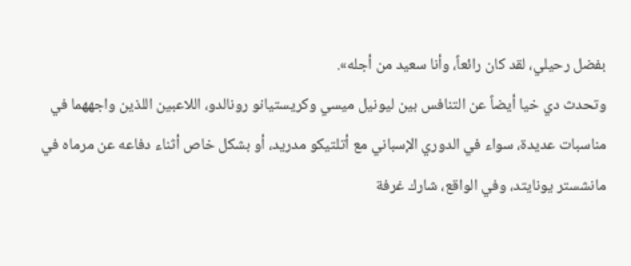بفضل رحيلي، لقد كان رائعاً، وأنا سعيد من أجله».
وتحدث دي خيا أيضاً عن التنافس بين ليونيل ميسي وكريستيانو رونالدو، اللاعبين اللذين واجههما في مناسبات عديدة، سواء في الدوري الإسباني مع أتلتيكو مدريد، أو بشكل خاص أثناء دفاعه عن مرماه في مانشستر يونايتد، وفي الواقع، شارك غرفة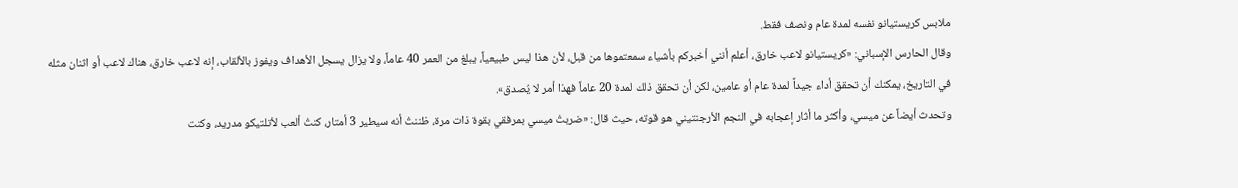ملابس كريستيانو نفسه لمدة عام ونصف فقط.
وقال الحارس الإسباني: «كريستيانو لاعب خارق، أعلم أنني أخبركم بأشياء سمعتموها من قبل، لأن هذا ليس طبيعياً، يبلغ من العمر 40 عاماً، ولا يزال يسجل الأهداف ويفوز بالألقاب، إنه لاعب خارق، هناك لاعب أو اثنان مثله في التاريخ، يمكنك أن تحقق أداء جيداً لمدة عام أو عامين، لكن أن تحقق ذلك لمدة 20 عاماً فهذا أمر لا يُصدق».
وتحدث أيضاً عن ميسي، وأكثر ما أثار إعجابه في النجم الأرجنتيني هو قوته، حيث قال: «ضربتُ ميسي بمرفقي بقوة ذات مرة، ظننتُ أنه سيطير 3 أمتار، كنتُ ألعب لأتلتيكو مدريد، وكنت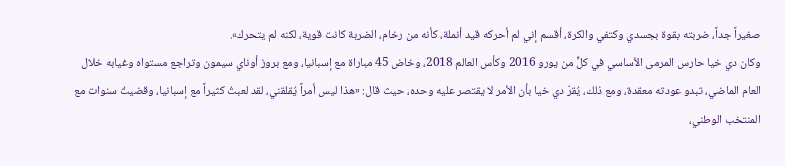صغيراً جداً، ضربته بقوة بجسدي وكتفي والكرة، أقسم إني لم أحركه قيد أنملة، كأنه من رخام، الضربة كانت قوية، لكنه لم يتحرك».
وكان دي خيا حارس المرمى الأساسي في كلٍّ من يورو 2016 وكأس العالم 2018، وخاض 45 مباراة مع إسبانيا، ومع بروز أوناي سيمون وتراجع مستواه وغيابه خلال العام الماضي، تبدو عودته معقدة، ومع ذلك، يُقرّ دي خيا بأن الأمر لا يقتصر عليه وحده، حيث قال: «هذا ليس أمراً يُقلقني، لقد لعبتُ كثيراً مع إسبانيا، وقضيتُ سنوات مع المنتخب الوطني،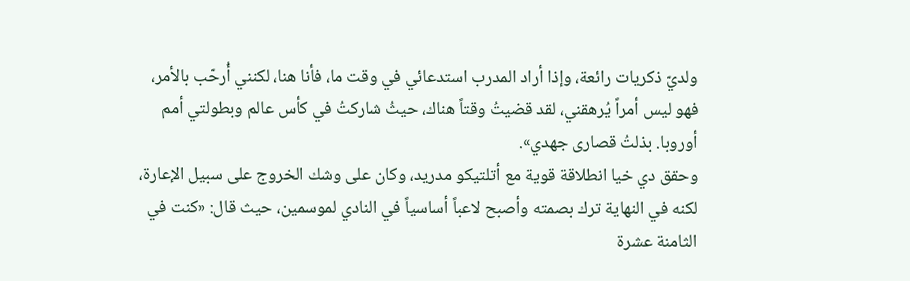ولديّ ذكريات رائعة، وإذا أراد المدرب استدعائي في وقت ما، فأنا هنا، لكنني أُرحّب بالأمر، فهو ليس أمراً يُرهقني، لقد قضيتُ وقتاً هناك، حيثُ شاركتُ في كأس عالم وبطولتي أمم أوروبا. بذلتُ قصارى جهدي».
وحقق دي خيا انطلاقة قوية مع أتلتيكو مدريد، وكان على وشك الخروج على سبيل الإعارة، لكنه في النهاية ترك بصمته وأصبح لاعباً أساسياً في النادي لموسمين، حيث قال: «كنت في الثامنة عشرة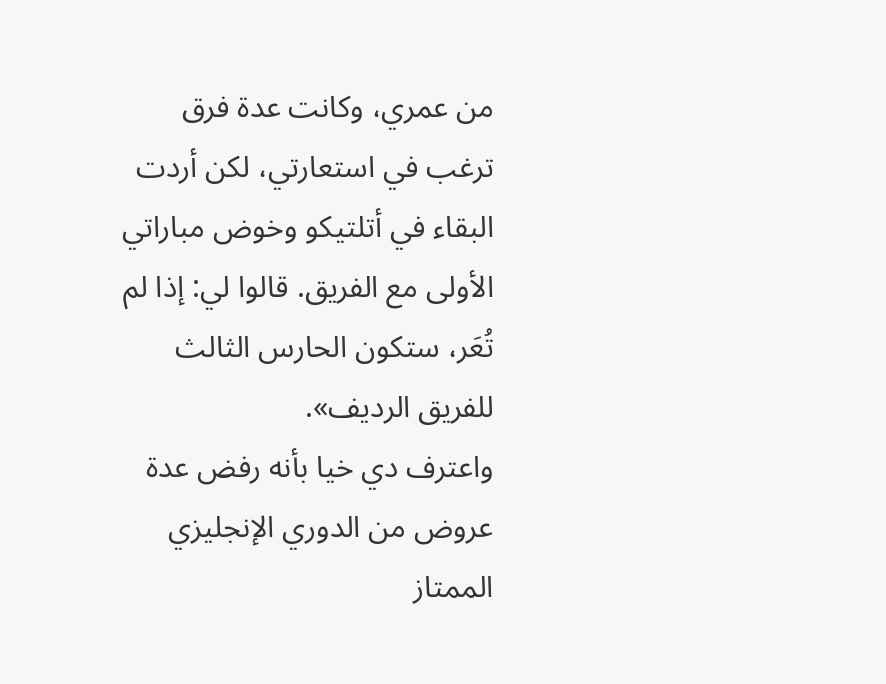من عمري، وكانت عدة فرق ترغب في استعارتي، لكن أردت البقاء في أتلتيكو وخوض مباراتي الأولى مع الفريق. قالوا لي: إذا لم تُعَر، ستكون الحارس الثالث للفريق الرديف».
واعترف دي خيا بأنه رفض عدة عروض من الدوري الإنجليزي الممتاز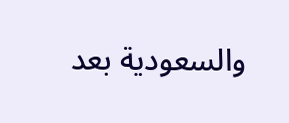والسعودية بعد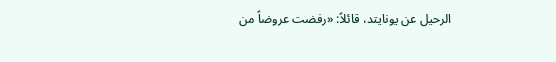الرحيل عن يونايتد، قائلاً: «رفضت عروضاً من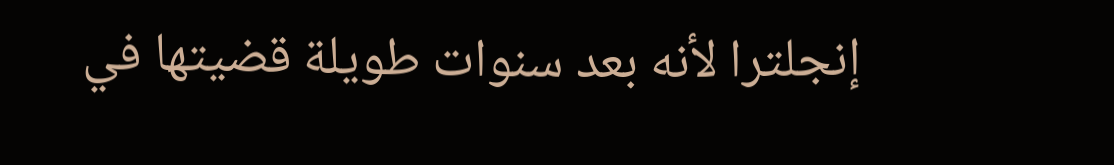إنجلترا لأنه بعد سنوات طويلة قضيتها في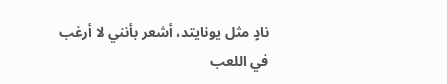نادٍ مثل يونايتد، أشعر بأنني لا أرغب في اللعب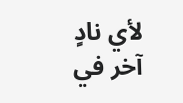لأي نادٍ آخر في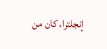إنجلترا، كان من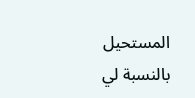المستحيل بالنسبة لي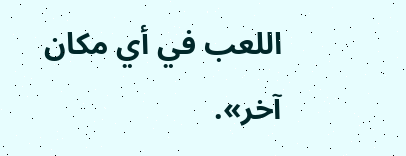اللعب في أي مكان آخر».